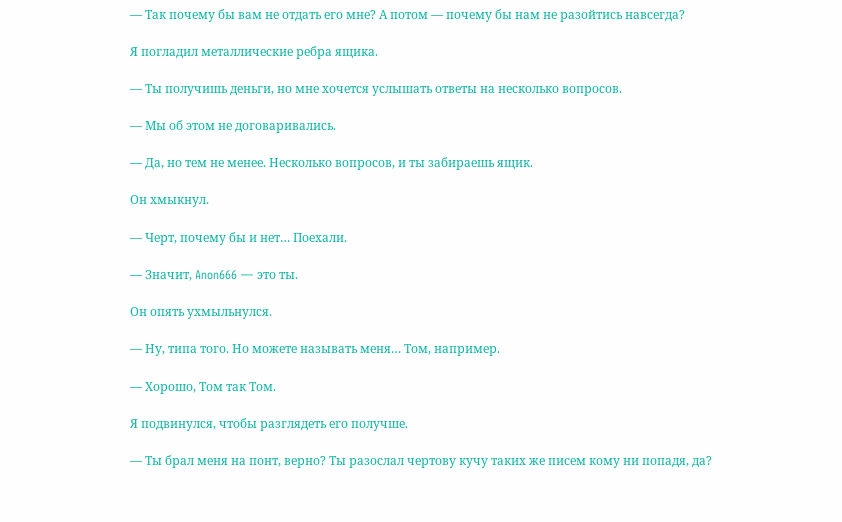— Так почему бы вам не отдать его мне? А потом — почему бы нам не разойтись навсегда?

Я погладил металлические ребра ящика.

— Ты получишь деньги, но мне хочется услышать ответы на несколько вопросов.

— Мы об этом не договаривались.

— Да, но тем не менее. Несколько вопросов, и ты забираешь ящик.

Он хмыкнул.

— Черт, почему бы и нет… Поехали.

— Значит, Anon666 — это ты.

Он опять ухмыльнулся.

— Ну, типа того. Но можете называть меня… Том, например.

— Хорошо, Том так Том.

Я подвинулся, чтобы разглядеть его получше.

— Ты брал меня на понт, верно? Ты разослал чертову кучу таких же писем кому ни попадя, да?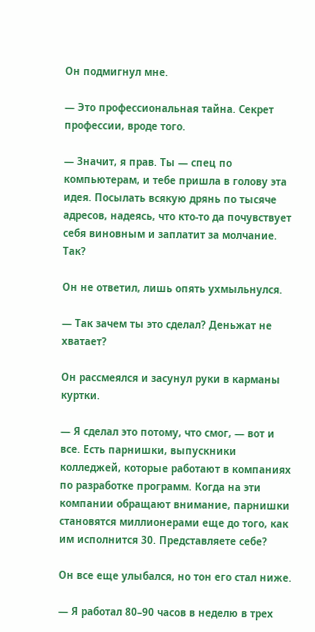Он подмигнул мне.

— Это профессиональная тайна. Секрет профессии, вроде того.

— Значит, я прав. Ты — спец по компьютерам, и тебе пришла в голову эта идея. Посылать всякую дрянь по тысяче адресов, надеясь, что кто‑то да почувствует себя виновным и заплатит за молчание. Так?

Он не ответил, лишь опять ухмыльнулся.

— Так зачем ты это сделал? Деньжат не хватает?

Он рассмеялся и засунул руки в карманы куртки.

— Я сделал это потому, что смог, — вот и все. Есть парнишки, выпускники колледжей, которые работают в компаниях по разработке программ. Когда на эти компании обращают внимание, парнишки становятся миллионерами еще до того, как им исполнится 30. Представляете себе?

Он все еще улыбался, но тон его стал ниже.

— Я работал 80–90 часов в неделю в трех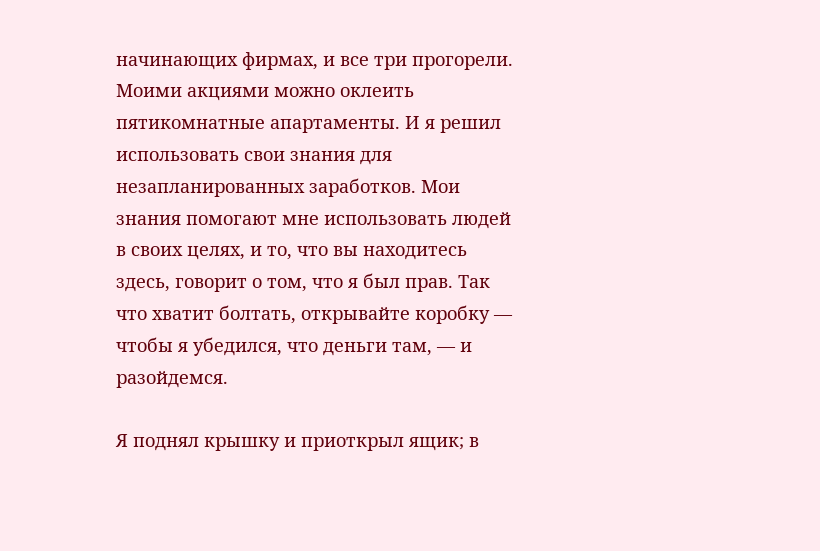начинающих фирмах, и все три прогорели. Моими акциями можно оклеить пятикомнатные апартаменты. И я решил использовать свои знания для незапланированных заработков. Мои знания помогают мне использовать людей в своих целях, и то, что вы находитесь здесь, говорит о том, что я был прав. Так что хватит болтать, открывайте коробку — чтобы я убедился, что деньги там, — и разойдемся.

Я поднял крышку и приоткрыл ящик; в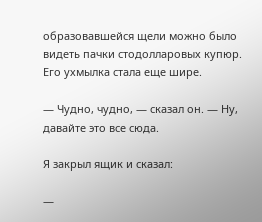образовавшейся щели можно было видеть пачки стодолларовых купюр. Его ухмылка стала еще шире.

— Чудно, чудно, — сказал он. — Ну, давайте это все сюда.

Я закрыл ящик и сказал:

—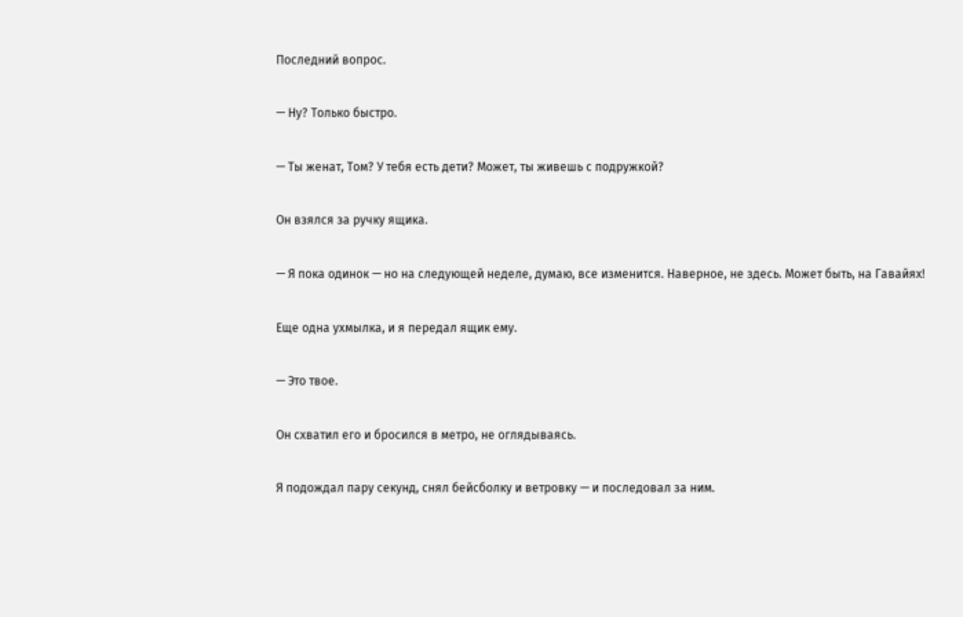Последний вопрос.

— Ну? Только быстро.

— Ты женат, Том? У тебя есть дети? Может, ты живешь с подружкой?

Он взялся за ручку ящика.

— Я пока одинок — но на следующей неделе, думаю, все изменится. Наверное, не здесь. Может быть, на Гавайях!

Еще одна ухмылка, и я передал ящик ему.

— Это твое.

Он схватил его и бросился в метро, не оглядываясь.

Я подождал пару секунд, снял бейсболку и ветровку — и последовал за ним.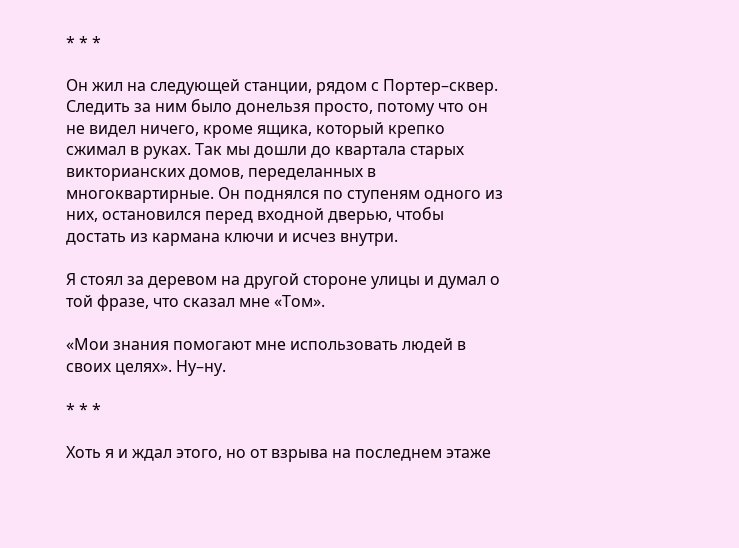* * *

Он жил на следующей станции, рядом с Портер–сквер. Следить за ним было донельзя просто, потому что он не видел ничего, кроме ящика, который крепко сжимал в руках. Так мы дошли до квартала старых викторианских домов, переделанных в многоквартирные. Он поднялся по ступеням одного из них, остановился перед входной дверью, чтобы достать из кармана ключи и исчез внутри.

Я стоял за деревом на другой стороне улицы и думал о той фразе, что сказал мне «Том».

«Мои знания помогают мне использовать людей в своих целях». Ну–ну.

* * *

Хоть я и ждал этого, но от взрыва на последнем этаже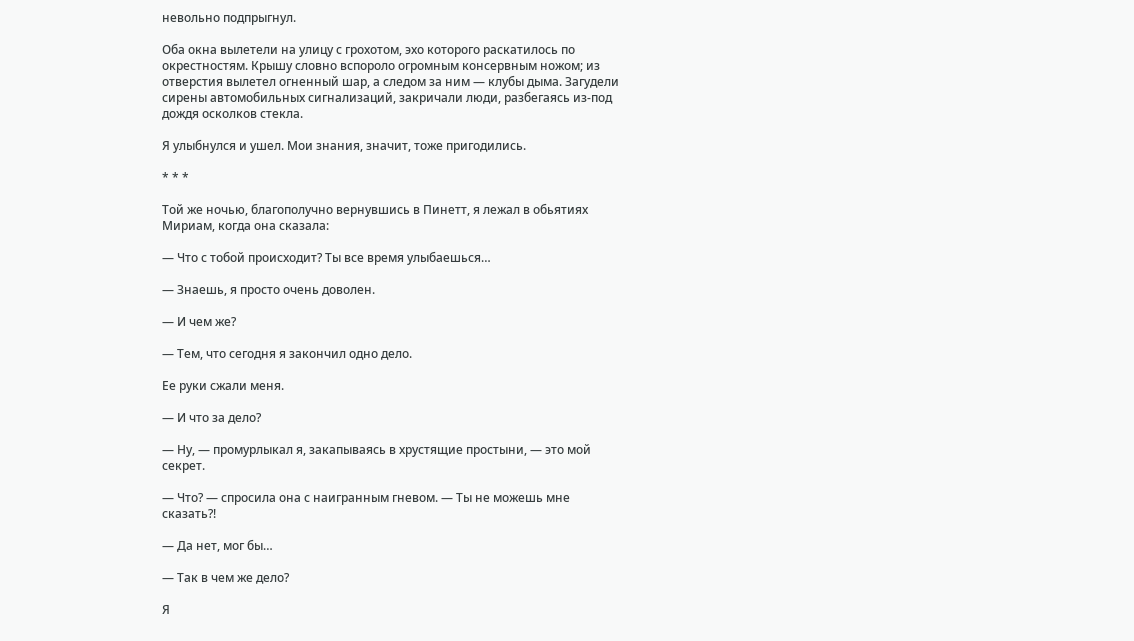невольно подпрыгнул.

Оба окна вылетели на улицу с грохотом, эхо которого раскатилось по окрестностям. Крышу словно вспороло огромным консервным ножом; из отверстия вылетел огненный шар, а следом за ним — клубы дыма. Загудели сирены автомобильных сигнализаций, закричали люди, разбегаясь из‑под дождя осколков стекла.

Я улыбнулся и ушел. Мои знания, значит, тоже пригодились.

* * *

Той же ночью, благополучно вернувшись в Пинетт, я лежал в обьятиях Мириам, когда она сказала:

— Что с тобой происходит? Ты все время улыбаешься…

— Знаешь, я просто очень доволен.

— И чем же?

— Тем, что сегодня я закончил одно дело.

Ее руки сжали меня.

— И что за дело?

— Ну, — промурлыкал я, закапываясь в хрустящие простыни, — это мой секрет.

— Что? — спросила она с наигранным гневом. — Ты не можешь мне сказать?!

— Да нет, мог бы…

— Так в чем же дело?

Я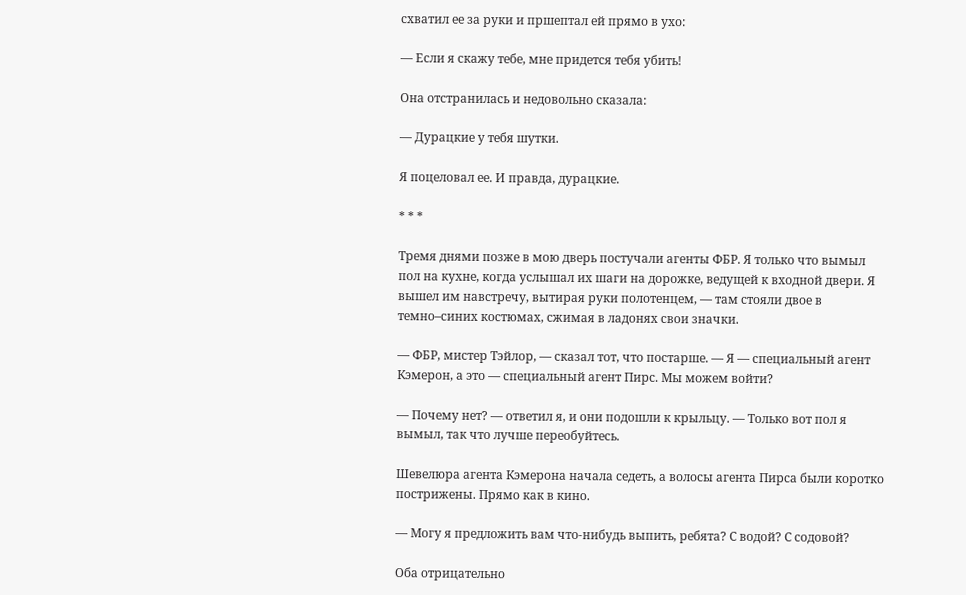схватил ее за руки и пршептал ей прямо в ухо:

— Если я скажу тебе, мне придется тебя убить!

Она отстранилась и недовольно сказала:

— Дурацкие у тебя шутки.

Я поцеловал ее. И правда, дурацкие.

* * *

Тремя днями позже в мою дверь постучали агенты ФБР. Я только что вымыл пол на кухне, когда услышал их шаги на дорожке, ведущей к входной двери. Я вышел им навстречу, вытирая руки полотенцем, — там стояли двое в темно–синих костюмах, сжимая в ладонях свои значки.

— ФБР, мистер Тэйлор, — сказал тот, что постарше. — Я — специальный агент Кэмерон, а это — специальный агент Пирс. Мы можем войти?

— Почему нет? — ответил я, и они подошли к крыльцу. — Только вот пол я вымыл, так что лучше переобуйтесь.

Шевелюра агента Кэмерона начала седеть, а волосы агента Пирса были коротко пострижены. Прямо как в кино.

— Могу я предложить вам что‑нибудь выпить, ребята? С водой? С содовой?

Оба отрицательно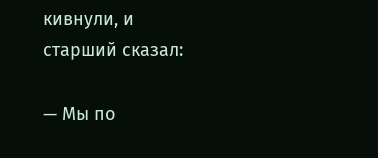кивнули, и старший сказал:

— Мы по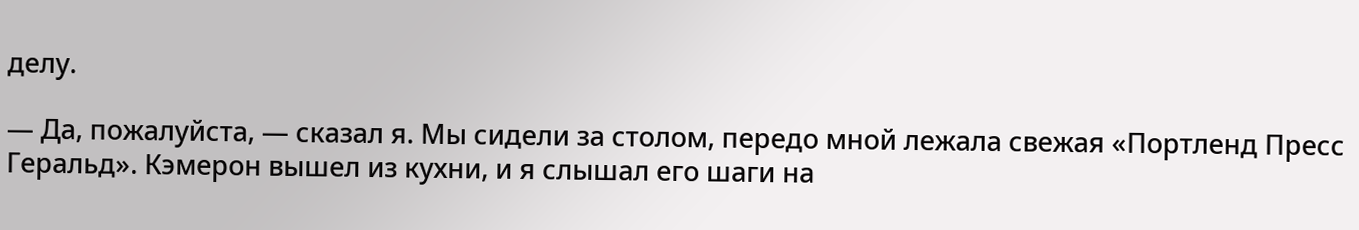делу.

— Да, пожалуйста, — сказал я. Мы сидели за столом, передо мной лежала свежая «Портленд Пресс Геральд». Кэмерон вышел из кухни, и я слышал его шаги на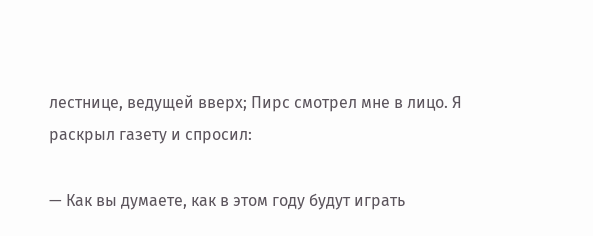лестнице, ведущей вверх; Пирс смотрел мне в лицо. Я раскрыл газету и спросил:

— Как вы думаете, как в этом году будут играть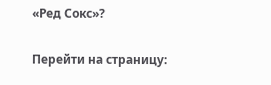«Ред Сокс»?

Перейти на страницу: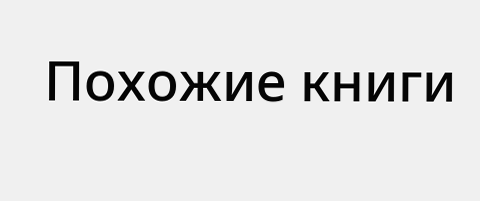Похожие книги